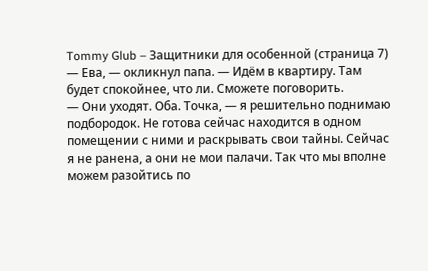Tommy Glub – Защитники для особенной (страница 7)
— Ева, — окликнул папа. — Идём в квартиру. Там будет спокойнее, что ли. Сможете поговорить.
— Они уходят. Оба. Точка, — я решительно поднимаю подбородок. Не готова сейчас находится в одном помещении с ними и раскрывать свои тайны. Сейчас я не ранена, а они не мои палачи. Так что мы вполне можем разойтись по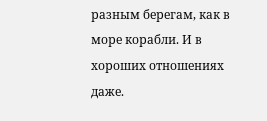разным берегам, как в море корабли. И в хороших отношениях даже.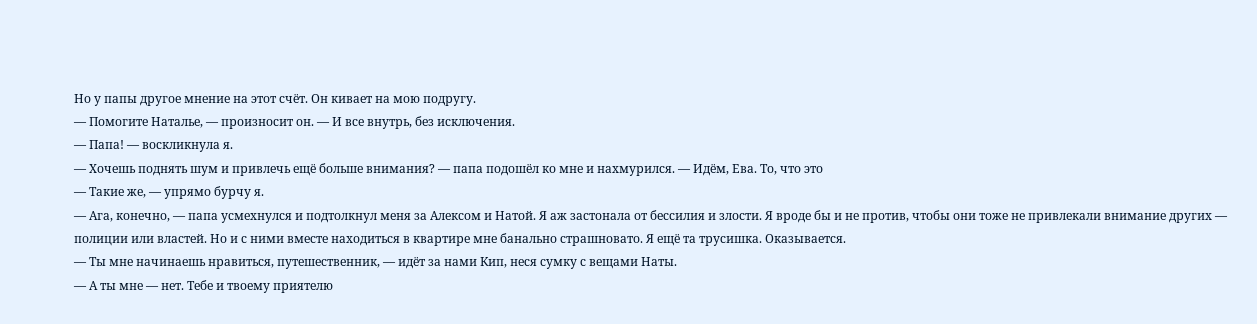Но у папы другое мнение на этот счёт. Он кивает на мою подругу.
— Помогите Наталье, — произносит он. — И все внутрь, без исключения.
— Папа! — воскликнула я.
— Хочешь поднять шум и привлечь ещё больше внимания? — папа подошёл ко мне и нахмурился. — Идём, Ева. То, что это
— Такие же, — упрямо бурчу я.
— Ага, конечно, — папа усмехнулся и подтолкнул меня за Алексом и Натой. Я аж застонала от бессилия и злости. Я вроде бы и не против, чтобы они тоже не привлекали внимание других — полиции или властей. Но и с ними вместе находиться в квартире мне банально страшновато. Я ещё та трусишка. Оказывается.
— Ты мне начинаешь нравиться, путешественник, — идёт за нами Кип, неся сумку с вещами Наты.
— А ты мне — нет. Тебе и твоему приятелю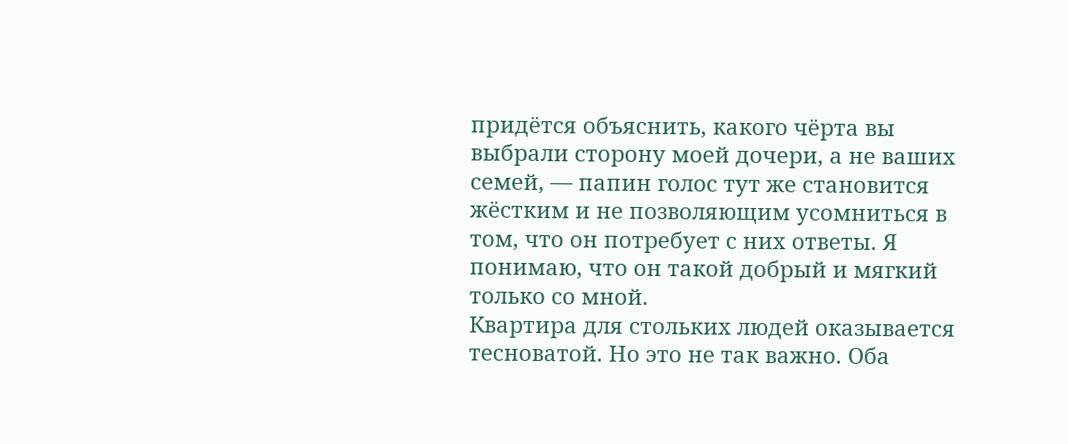придётся объяснить, какого чёрта вы выбрали сторону моей дочери, а не ваших семей, — папин голос тут же становится жёстким и не позволяющим усомниться в том, что он потребует с них ответы. Я понимаю, что он такой добрый и мягкий только со мной.
Квартира для стольких людей оказывается тесноватой. Но это не так важно. Оба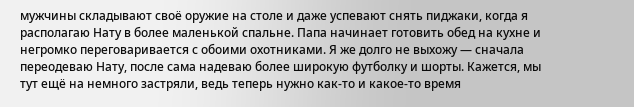мужчины складывают своё оружие на столе и даже успевают снять пиджаки, когда я располагаю Нату в более маленькой спальне. Папа начинает готовить обед на кухне и негромко переговаривается с обоими охотниками. Я же долго не выхожу — сначала переодеваю Нату, после сама надеваю более широкую футболку и шорты. Кажется, мы тут ещё на немного застряли, ведь теперь нужно как-то и какое-то время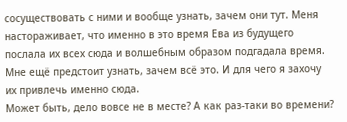сосуществовать с ними и вообще узнать, зачем они тут. Меня настораживает, что именно в это время Ева из будущего послала их всех сюда и волшебным образом подгадала время. Мне ещё предстоит узнать, зачем всё это. И для чего я захочу их привлечь именно сюда.
Может быть, дело вовсе не в месте? А как раз-таки во времени?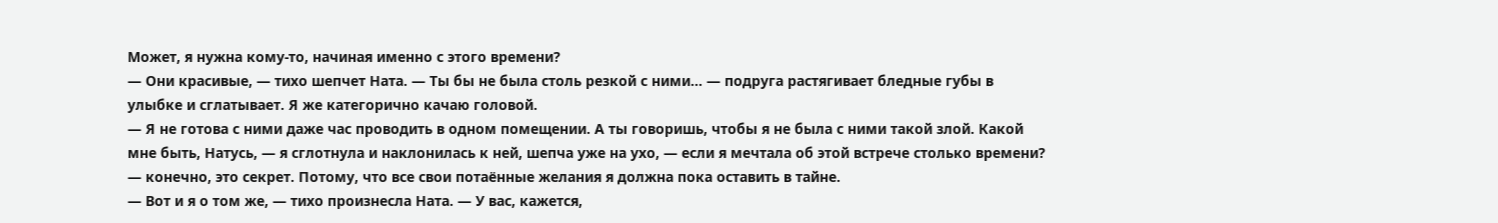Может, я нужна кому-то, начиная именно с этого времени?
— Они красивые, — тихо шепчет Ната. — Ты бы не была столь резкой с ними… — подруга растягивает бледные губы в улыбке и сглатывает. Я же категорично качаю головой.
— Я не готова с ними даже час проводить в одном помещении. А ты говоришь, чтобы я не была с ними такой злой. Какой мне быть, Натусь, — я сглотнула и наклонилась к ней, шепча уже на ухо, — если я мечтала об этой встрече столько времени? — конечно, это секрет. Потому, что все свои потаённые желания я должна пока оставить в тайне.
— Вот и я о том же, — тихо произнесла Ната. — У вас, кажется,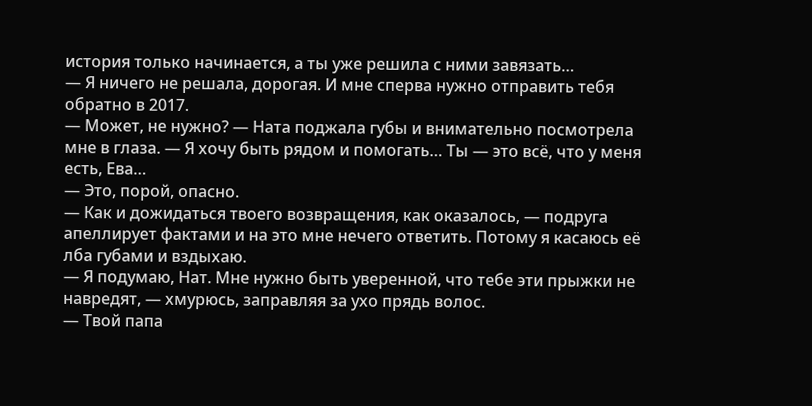история только начинается, а ты уже решила с ними завязать…
— Я ничего не решала, дорогая. И мне сперва нужно отправить тебя обратно в 2017.
— Может, не нужно? — Ната поджала губы и внимательно посмотрела мне в глаза. — Я хочу быть рядом и помогать… Ты — это всё, что у меня есть, Ева…
— Это, порой, опасно.
— Как и дожидаться твоего возвращения, как оказалось, — подруга апеллирует фактами и на это мне нечего ответить. Потому я касаюсь её лба губами и вздыхаю.
— Я подумаю, Нат. Мне нужно быть уверенной, что тебе эти прыжки не навредят, — хмурюсь, заправляя за ухо прядь волос.
— Твой папа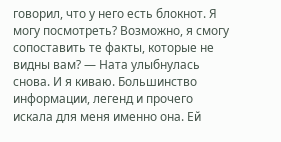говорил, что у него есть блокнот. Я могу посмотреть? Возможно, я смогу сопоставить те факты, которые не видны вам? — Ната улыбнулась снова. И я киваю. Большинство информации, легенд и прочего искала для меня именно она. Ей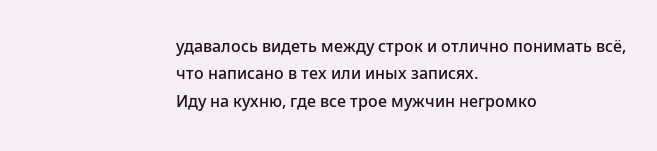удавалось видеть между строк и отлично понимать всё, что написано в тех или иных записях.
Иду на кухню, где все трое мужчин негромко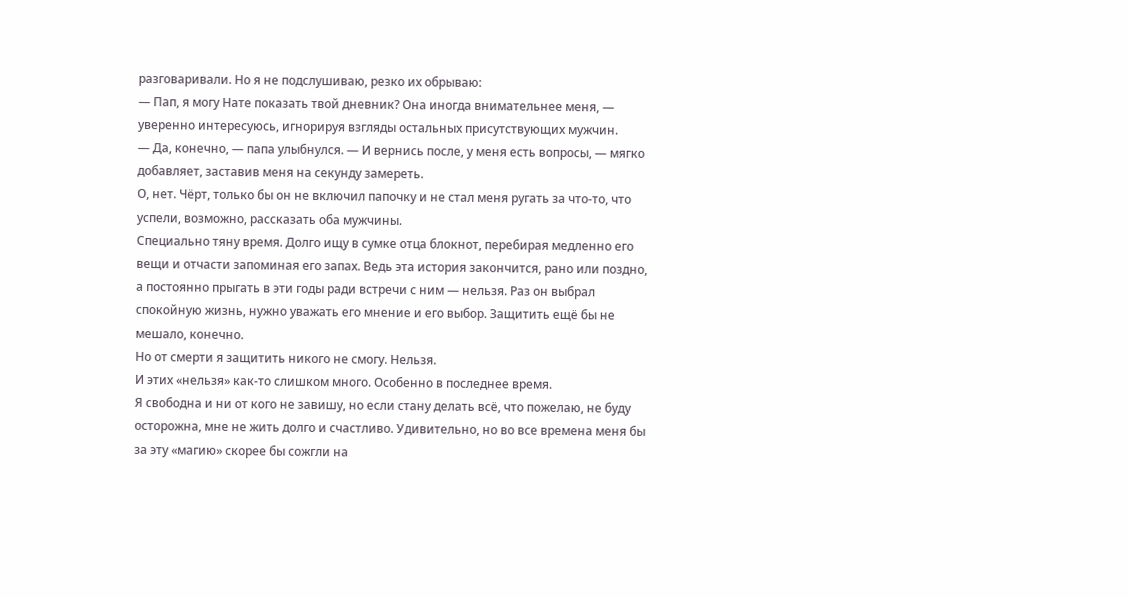разговаривали. Но я не подслушиваю, резко их обрываю:
— Пап, я могу Нате показать твой дневник? Она иногда внимательнее меня, — уверенно интересуюсь, игнорируя взгляды остальных присутствующих мужчин.
— Да, конечно, — папа улыбнулся. — И вернись после, у меня есть вопросы, — мягко добавляет, заставив меня на секунду замереть.
О, нет. Чёрт, только бы он не включил папочку и не стал меня ругать за что-то, что успели, возможно, рассказать оба мужчины.
Специально тяну время. Долго ищу в сумке отца блокнот, перебирая медленно его вещи и отчасти запоминая его запах. Ведь эта история закончится, рано или поздно, а постоянно прыгать в эти годы ради встречи с ним — нельзя. Раз он выбрал спокойную жизнь, нужно уважать его мнение и его выбор. Защитить ещё бы не мешало, конечно.
Но от смерти я защитить никого не смогу. Нельзя.
И этих «нельзя» как-то слишком много. Особенно в последнее время.
Я свободна и ни от кого не завишу, но если стану делать всё, что пожелаю, не буду осторожна, мне не жить долго и счастливо. Удивительно, но во все времена меня бы за эту «магию» скорее бы сожгли на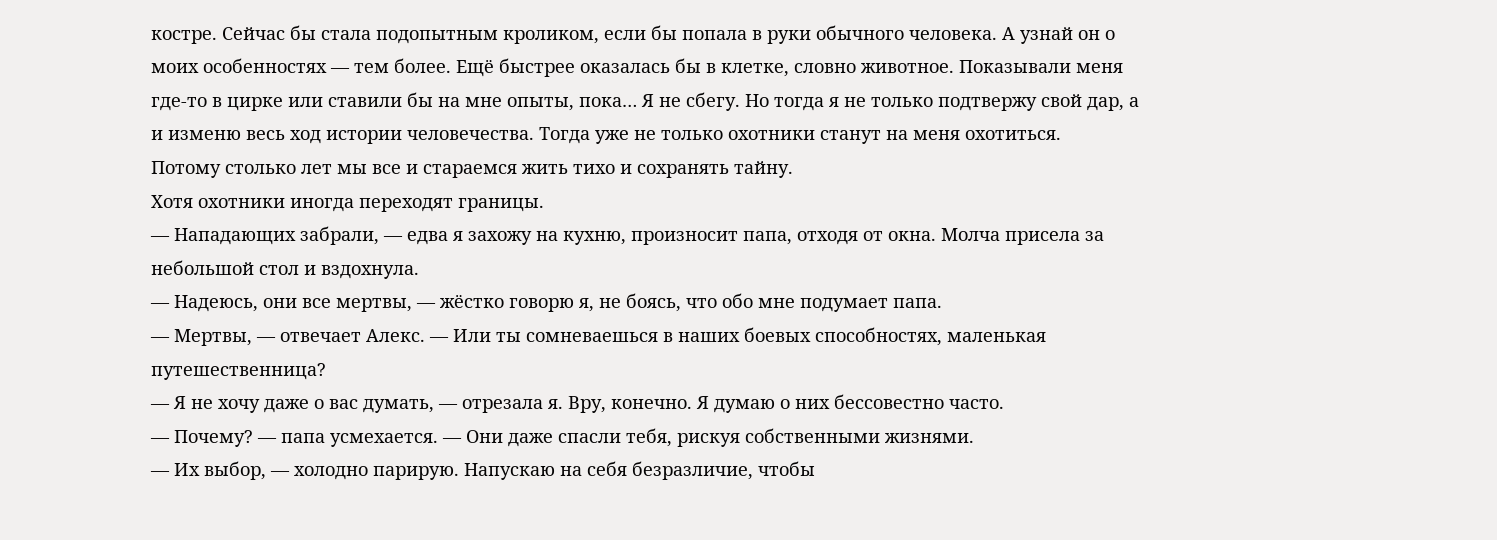костре. Сейчас бы стала подопытным кроликом, если бы попала в руки обычного человека. А узнай он о моих особенностях — тем более. Ещё быстрее оказалась бы в клетке, словно животное. Показывали меня где-то в цирке или ставили бы на мне опыты, пока… Я не сбегу. Но тогда я не только подтвержу свой дар, а и изменю весь ход истории человечества. Тогда уже не только охотники станут на меня охотиться.
Потому столько лет мы все и стараемся жить тихо и сохранять тайну.
Хотя охотники иногда переходят границы.
— Нападающих забрали, — едва я захожу на кухню, произносит папа, отходя от окна. Молча присела за небольшой стол и вздохнула.
— Надеюсь, они все мертвы, — жёстко говорю я, не боясь, что обо мне подумает папа.
— Мертвы, — отвечает Алекс. — Или ты сомневаешься в наших боевых способностях, маленькая путешественница?
— Я не хочу даже о вас думать, — отрезала я. Вру, конечно. Я думаю о них бессовестно часто.
— Почему? — папа усмехается. — Они даже спасли тебя, рискуя собственными жизнями.
— Их выбор, — холодно парирую. Напускаю на себя безразличие, чтобы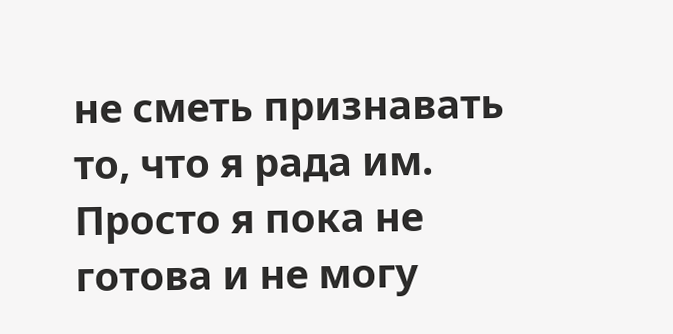не сметь признавать то, что я рада им. Просто я пока не готова и не могу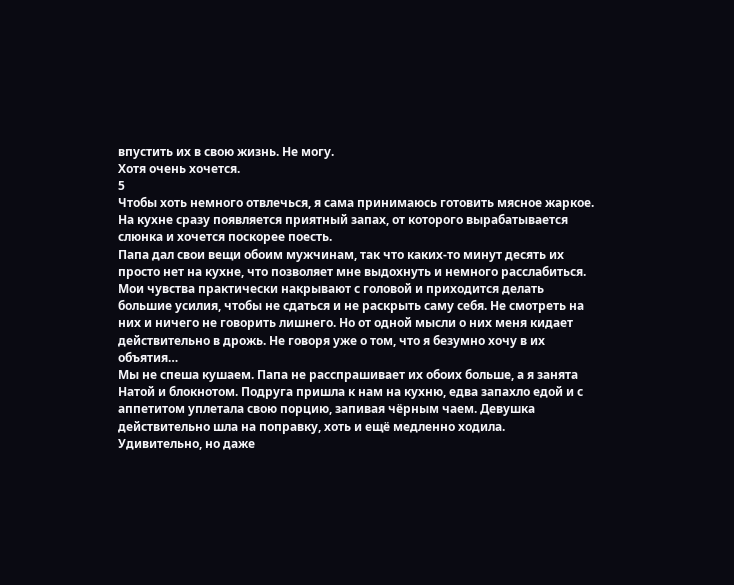впустить их в свою жизнь. Не могу.
Хотя очень хочется.
5
Чтобы хоть немного отвлечься, я сама принимаюсь готовить мясное жаркое. На кухне сразу появляется приятный запах, от которого вырабатывается слюнка и хочется поскорее поесть.
Папа дал свои вещи обоим мужчинам, так что каких-то минут десять их просто нет на кухне, что позволяет мне выдохнуть и немного расслабиться. Мои чувства практически накрывают с головой и приходится делать большие усилия, чтобы не сдаться и не раскрыть саму себя. Не смотреть на них и ничего не говорить лишнего. Но от одной мысли о них меня кидает действительно в дрожь. Не говоря уже о том, что я безумно хочу в их объятия…
Мы не спеша кушаем. Папа не расспрашивает их обоих больше, а я занята Натой и блокнотом. Подруга пришла к нам на кухню, едва запахло едой и с аппетитом уплетала свою порцию, запивая чёрным чаем. Девушка действительно шла на поправку, хоть и ещё медленно ходила.
Удивительно, но даже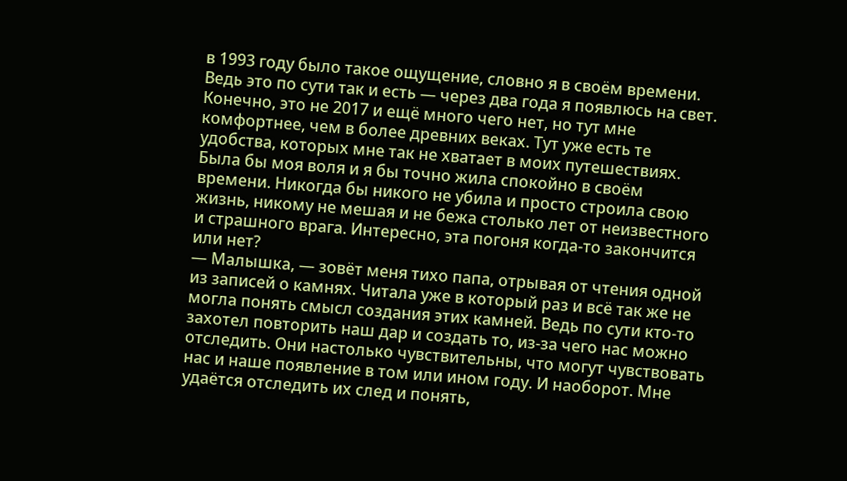в 1993 году было такое ощущение, словно я в своём времени. Ведь это по сути так и есть — через два года я появлюсь на свет. Конечно, это не 2017 и ещё много чего нет, но тут мне комфортнее, чем в более древних веках. Тут уже есть те удобства, которых мне так не хватает в моих путешествиях.
Была бы моя воля и я бы точно жила спокойно в своём времени. Никогда бы никого не убила и просто строила свою жизнь, никому не мешая и не бежа столько лет от неизвестного и страшного врага. Интересно, эта погоня когда-то закончится или нет?
— Малышка, — зовёт меня тихо папа, отрывая от чтения одной из записей о камнях. Читала уже в который раз и всё так же не могла понять смысл создания этих камней. Ведь по сути кто-то захотел повторить наш дар и создать то, из-за чего нас можно отследить. Они настолько чувствительны, что могут чувствовать нас и наше появление в том или ином году. И наоборот. Мне удаётся отследить их след и понять,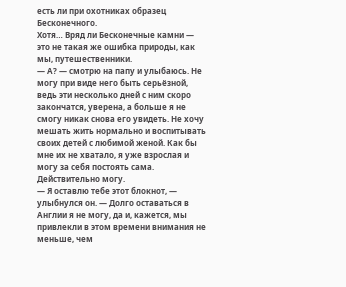есть ли при охотниках образец Бесконечного.
Хотя… Вряд ли Бесконечные камни — это не такая же ошибка природы, как мы, путешественники.
— А? — смотрю на папу и улыбаюсь. Не могу при виде него быть серьёзной, ведь эти несколько дней с ним скоро закончатся, уверена, а больше я не смогу никак снова его увидеть. Не хочу мешать жить нормально и воспитывать своих детей с любимой женой. Как бы мне их не хватало, я уже взрослая и могу за себя постоять сама. Действительно могу.
— Я оставлю тебе этот блокнот, — улыбнулся он. — Долго оставаться в Англии я не могу, да и, кажется, мы привлекли в этом времени внимания не меньше, чем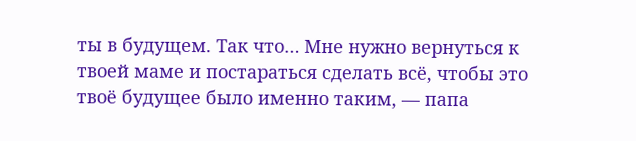ты в будущем. Так что… Мне нужно вернуться к твоей маме и постараться сделать всё, чтобы это твоё будущее было именно таким, — папа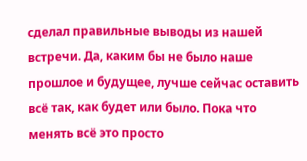сделал правильные выводы из нашей встречи. Да, каким бы не было наше прошлое и будущее, лучше сейчас оставить всё так, как будет или было. Пока что менять всё это просто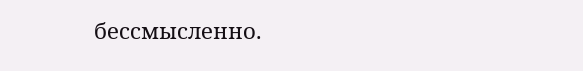бессмысленно.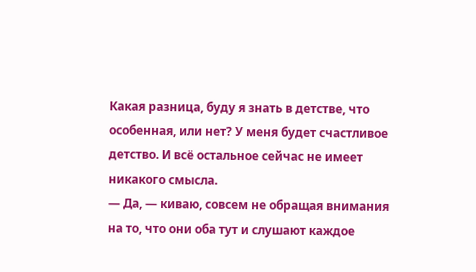Какая разница, буду я знать в детстве, что особенная, или нет? У меня будет счастливое детство. И всё остальное сейчас не имеет никакого смысла.
— Да, — киваю, совсем не обращая внимания на то, что они оба тут и слушают каждое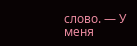слово. — У меня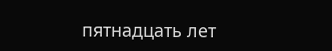пятнадцать лет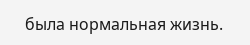была нормальная жизнь.